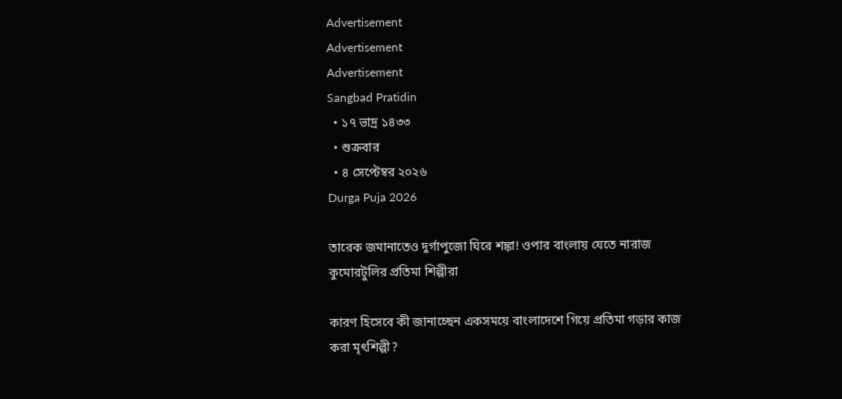Advertisement
Advertisement
Advertisement
Sangbad Pratidin
  • ১৭ ভাদ্র ১৪৩৩
  • শুক্রবার
  • ৪ সেপ্টেম্বর ২০২৬
Durga Puja 2026

তারেক জমানাতেও দুর্গাপুজো ঘিরে শঙ্কা! ওপার বাংলায় যেতে নারাজ কুমোরটুলির প্রতিমা শিল্পীরা

কারণ হিসেবে কী জানাচ্ছেন একসময়ে বাংলাদেশে গিয়ে প্রতিমা গড়ার কাজ করা মৃৎশিল্পী?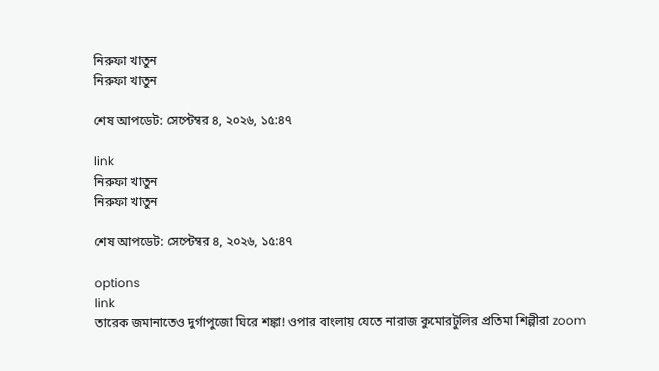নিরুফা খাতুন
নিরুফা খাতুন

শেষ আপডেট: সেপ্টেম্বর ৪, ২০২৬, ১৫:৪৭

link
নিরুফা খাতুন
নিরুফা খাতুন

শেষ আপডেট: সেপ্টেম্বর ৪, ২০২৬, ১৫:৪৭

options
link
তারেক জমানাতেও দুর্গাপুজো ঘিরে শঙ্কা! ওপার বাংলায় যেতে নারাজ কুমোরটুলির প্রতিমা শিল্পীরা zoom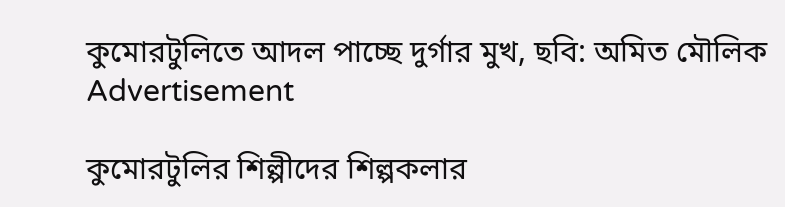কুমোরটুলিতে আদল পাচ্ছে দুর্গার মুখ, ছবি: অমিত মৌলিক
Advertisement

কুমোরটুলির শিল্পীদের শিল্পকলার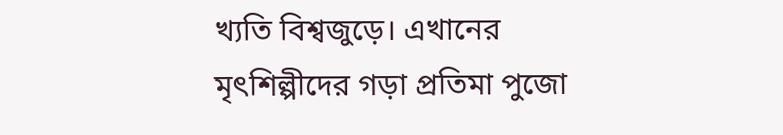খ্যতি বিশ্বজুড়ে। এখানের মৃৎশিল্পীদের গড়া প্রতিমা পুজো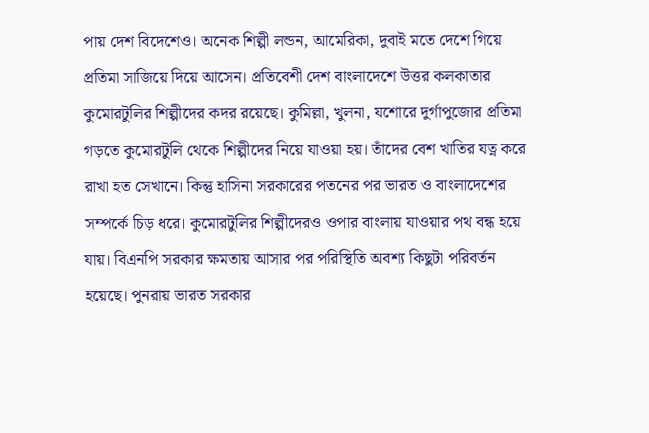পায় দেশ বিদেশেও। অনেক শিল্পী লন্ডন, আমেরিকা, দুবাই মতে দেশে গিয়ে প্রতিমা সাজিয়ে দিয়ে আসেন। প্রতিবেশী দেশ বাংলাদেশে উত্তর কলকাতার কুমোরটুলির শিল্পীদের কদর রয়েছে। কুমিল্লা, খুলনা, যশোরে দুর্গাপুজোর প্রতিমা গড়তে কুমোরটুলি থেকে শিল্পীদের নিয়ে যাওয়া হয়। তাঁদের বেশ খাতির যত্ন করে রাখা হত সেখানে। কিন্তু হাসিনা সরকারের পতনের পর ভারত ও বাংলাদেশের সম্পর্কে চিড় ধরে। কুমোরটুলির শিল্পীদেরও ওপার বাংলায় যাওয়ার পথ বন্ধ হয়ে যায়। বিএনপি সরকার ক্ষমতায় আসার পর পরিস্থিতি অবশ্য কিছুটা পরিবর্তন হয়েছে। পুনরায় ভারত সরকার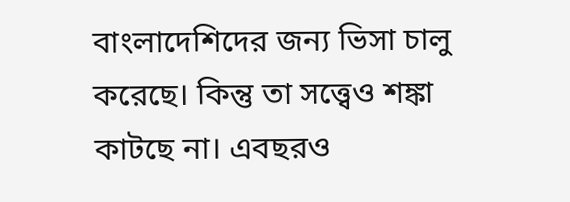বাংলাদেশিদের জন্য ভিসা চালু করেছে। কিন্তু তা সত্ত্বেও শঙ্কা কাটছে না। এবছরও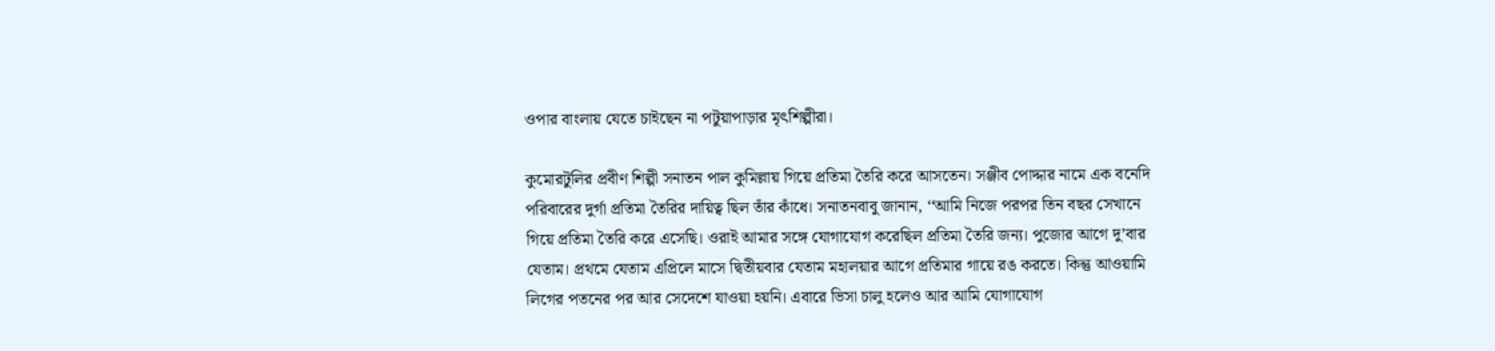ওপার বাংলায় যেতে চাইছেন না পটুয়াপাড়ার মৃৎশিল্পীরা।

কুমোরটুলির প্রবীণ শিল্পী সনাতন পাল কুমিল্লায় গিয়ে প্রতিমা তৈরি করে আসতেন। সঞ্জীব পোদ্দার নামে এক বনেদি পরিবারের দুর্গা প্রতিমা তৈরির দায়িত্ব ছিল তাঁর কাঁধে। সনাতনবাবু জানান, ‘‘আমি নিজে পরপর তিন বছর সেখানে গিয়ে প্রতিমা তৈরি করে এসেছি। ওরাই আমার সঙ্গে যোগাযোগ করেছিল প্রতিমা তৈরি জন্য। পুজোর আগে দু’বার যেতাম। প্রথমে যেতাম এপ্রিলে মাসে দ্বিতীয়বার যেতাম মহালয়ার আগে প্রতিমার গায়ে রঙ করতে। কিন্তু আওয়ামি লিগের পতনের পর আর সেদেশে যাওয়া হয়নি। এবারে ভিসা চালু হলেও আর আমি যোগাযোগ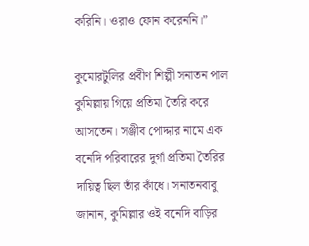করিনি। ওরাও ফোন করেননি।”

কুমোরটুলির প্রবীণ শিল্পী সনাতন পাল কুমিল্লায় গিয়ে প্রতিমা তৈরি করে আসতেন। সঞ্জীব পোদ্দার নামে এক বনেদি পরিবারের দুর্গা প্রতিমা তৈরির দায়িত্ব ছিল তাঁর কাঁধে। সনাতনবাবু জানান, কুমিল্লার ওই বনেদি বাড়ির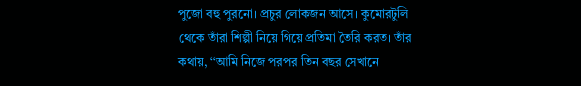পুজো বহু পুরনো। প্রচুর লোকজন আসে। কুমোরটুলি থেকে তাঁরা শিল্পী নিয়ে গিয়ে প্রতিমা তৈরি করত। তাঁর কথায়, ‘‘আমি নিজে পরপর তিন বছর সেখানে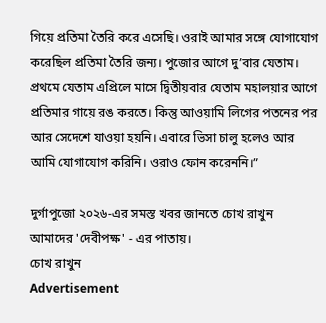গিয়ে প্রতিমা তৈরি করে এসেছি। ওরাই আমার সঙ্গে যোগাযোগ করেছিল প্রতিমা তৈরি জন্য। পুজোর আগে দু’বার যেতাম। প্রথমে যেতাম এপ্রিলে মাসে দ্বিতীয়বার যেতাম মহালয়ার আগে প্রতিমার গায়ে রঙ করতে। কিন্তু আওয়ামি লিগের পতনের পর আর সেদেশে যাওয়া হয়নি। এবারে ভিসা চালু হলেও আর আমি যোগাযোগ করিনি। ওরাও ফোন করেননি।”

দুর্গাপুজো ২০২৬-এর সমস্ত খবর জানতে চোখ রাখুন আমাদের 'দেবীপক্ষ' - এর পাতায়।
চোখ রাখুন
Advertisement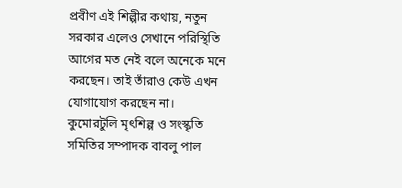প্রবীণ এই শিল্পীর কথায়, নতুন সরকার এলেও সেখানে পরিস্থিতি আগের মত নেই বলে অনেকে মনে করছেন। তাই তাঁরাও কেউ এখন যোগাযোগ করছেন না। কুমোরটুলি মৃৎশিল্প ও সংস্কৃতি সমিতির সম্পাদক বাবলু পাল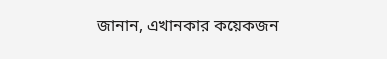জানান, এখানকার কয়েকজন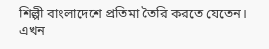শিল্পী বাংলাদেশে প্রতিমা তৈরি করতে যেতেন। এখন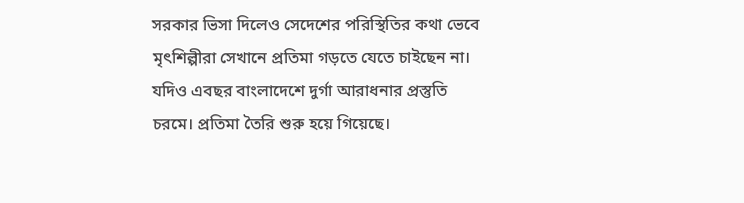সরকার ভিসা দিলেও সেদেশের পরিস্থিতির কথা ভেবে মৃৎশিল্পীরা সেখানে প্রতিমা গড়তে যেতে চাইছেন না। যদিও এবছর বাংলাদেশে দুর্গা আরাধনার প্রস্তুতি চরমে। প্রতিমা তৈরি শুরু হয়ে গিয়েছে।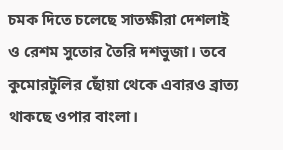চমক দিতে চলেছে সাতক্ষীরা দেশলাই ও রেশম সুতোর তৈরি দশভুজা। তবে কুমোরটুলির ছোঁয়া থেকে এবারও ব্রাত্য থাকছে ওপার বাংলা।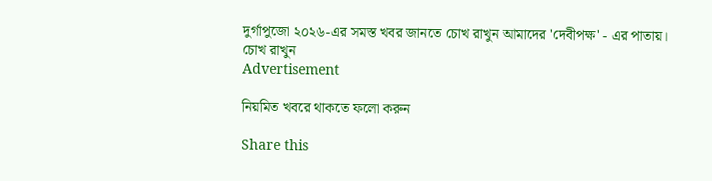দুর্গাপুজো ২০২৬-এর সমস্ত খবর জানতে চোখ রাখুন আমাদের 'দেবীপক্ষ' - এর পাতায়।
চোখ রাখুন
Advertisement

নিয়মিত খবরে থাকতে ফলো করুন

Share this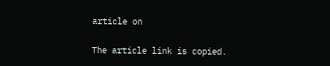article on

The article link is copied.